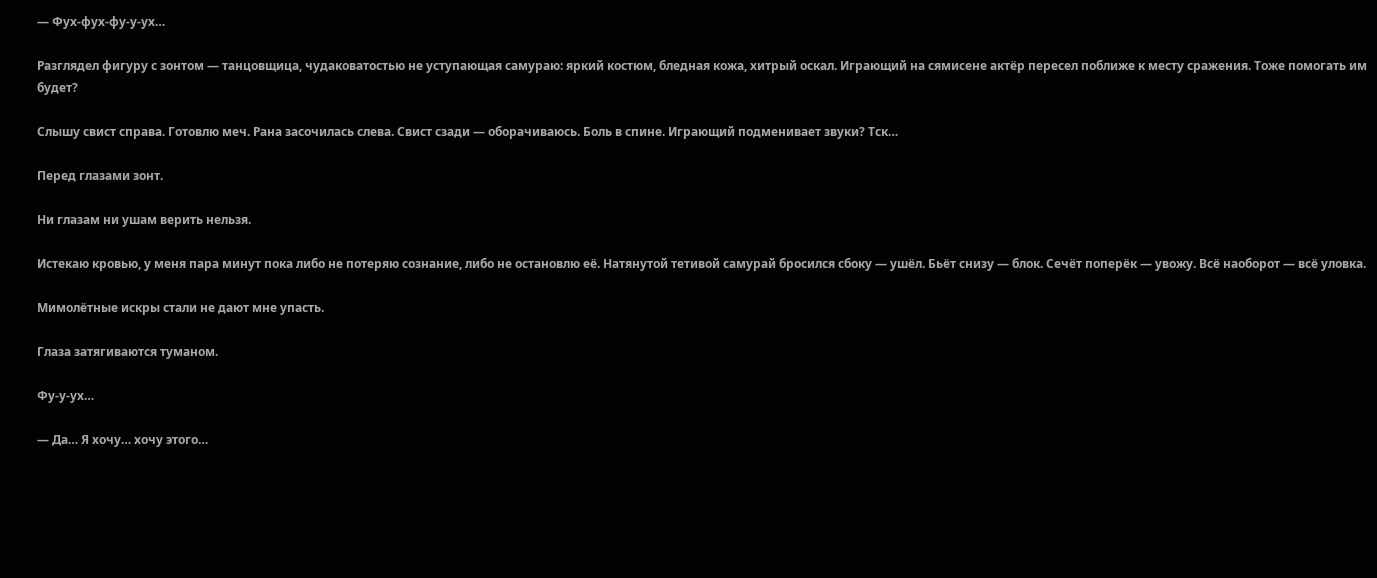— Фух-фух-фу-у-ух…

Разглядел фигуру с зонтом — танцовщица, чудаковатостью не уступающая самураю: яркий костюм, бледная кожа, хитрый оскал. Играющий на сямисене актёр пересел поближе к месту сражения. Тоже помогать им будет?

Слышу свист справа. Готовлю меч. Рана засочилась слева. Свист сзади — оборачиваюсь. Боль в спине. Играющий подменивает звуки? Тск…

Перед глазами зонт.

Ни глазам ни ушам верить нельзя.

Истекаю кровью, у меня пара минут пока либо не потеряю сознание, либо не остановлю её. Натянутой тетивой самурай бросился сбоку — ушёл. Бьёт снизу — блок. Сечёт поперёк — увожу. Всё наоборот — всё уловка.

Мимолётные искры стали не дают мне упасть.

Глаза затягиваются туманом.

Фу-у-ух…

— Да… Я хочу… хочу этого…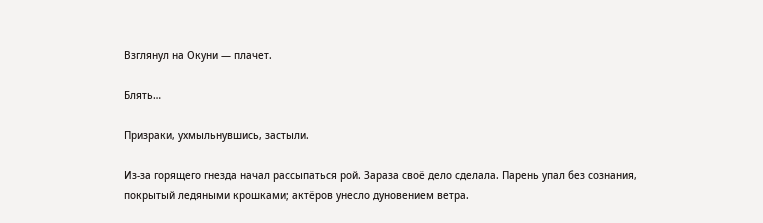Взглянул на Окуни — плачет.

Блять…

Призраки, ухмыльнувшись, застыли.

Из-за горящего гнезда начал рассыпаться рой. Зараза своё дело сделала. Парень упал без сознания, покрытый ледяными крошками; актёров унесло дуновением ветра.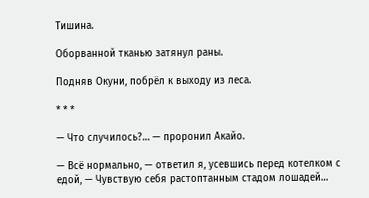Тишина.

Оборванной тканью затянул раны.

Подняв Окуни, побрёл к выходу из леса.

* * *

— Что случилось?… — проронил Акайо.

— Всё нормально, — ответил я, усевшись перед котелком с едой, — Чувствую себя растоптанным стадом лошадей…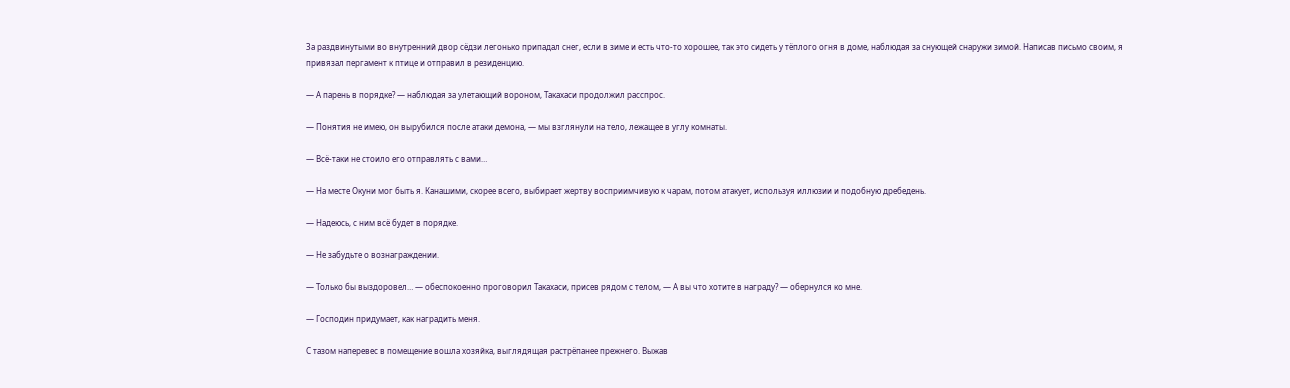За раздвинутыми во внутренний двор сёдзи легонько припадал снег, если в зиме и есть что-то хорошее, так это сидеть у тёплого огня в доме, наблюдая за снующей снаружи зимой. Написав письмо своим, я привязал пергамент к птице и отправил в резиденцию.

— А парень в порядке? — наблюдая за улетающий вороном, Такахаси продолжил расспрос.

— Понятия не имею, он вырубился после атаки демона, — мы взглянули на тело, лежащее в углу комнаты.

— Всё-таки не стоило его отправлять с вами…

— На месте Окуни мог быть я. Канашими, скорее всего, выбирает жертву восприимчивую к чарам, потом атакует, используя иллюзии и подобную дребедень.

— Надеюсь, с ним всё будет в порядке.

— Не забудьте о вознаграждении.

— Только бы выздоровел… — обеспокоенно проговорил Такахаси, присев рядом с телом, — А вы что хотите в награду? — обернулся ко мне.

— Господин придумает, как наградить меня.

С тазом наперевес в помещение вошла хозяйка, выглядящая растрёпанее прежнего. Выжав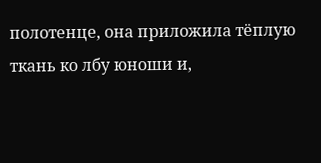полотенце, она приложила тёплую ткань ко лбу юноши и,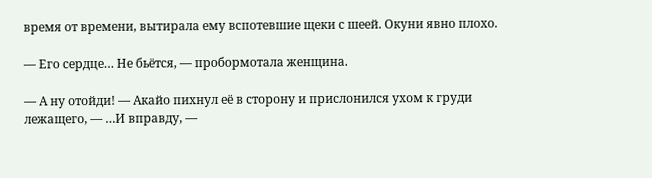время от времени, вытирала ему вспотевшие щеки с шеей. Окуни явно плохо.

— Его сердце… Не бьётся, — пробормотала женщина.

— А ну отойди! — Акайо пихнул её в сторону и прислонился ухом к груди лежащего, — …И вправду, —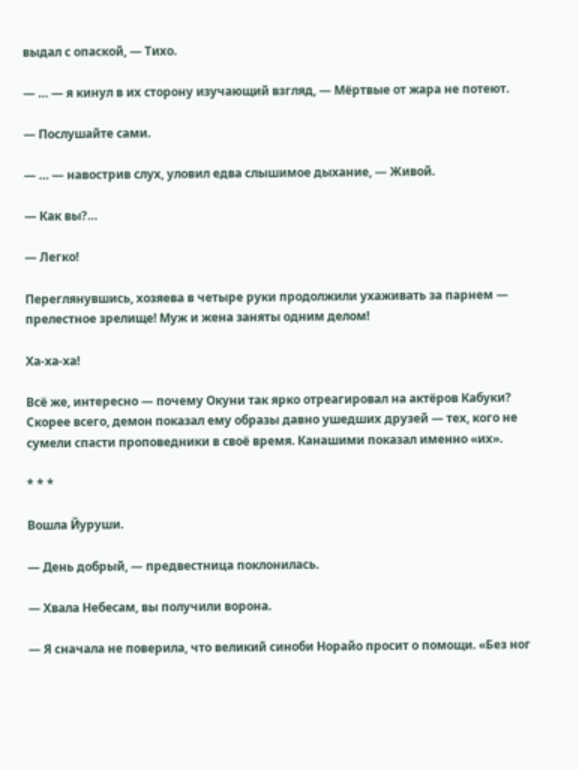выдал с опаской, — Тихо.

— … — я кинул в их сторону изучающий взгляд, — Мёртвые от жара не потеют.

— Послушайте сами.

— … — навострив слух, уловил едва слышимое дыхание, — Живой.

— Как вы?…

— Легко!

Переглянувшись, хозяева в четыре руки продолжили ухаживать за парнем — прелестное зрелище! Муж и жена заняты одним делом!

Ха-ха-ха!

Всё же, интересно — почему Окуни так ярко отреагировал на актёров Кабуки? Скорее всего, демон показал ему образы давно ушедших друзей — тех, кого не сумели спасти проповедники в своё время. Канашими показал именно «их».

* * *

Вошла Йуруши.

— День добрый, — предвестница поклонилась.

— Хвала Небесам, вы получили ворона.

— Я сначала не поверила, что великий синоби Норайо просит о помощи. «Без ног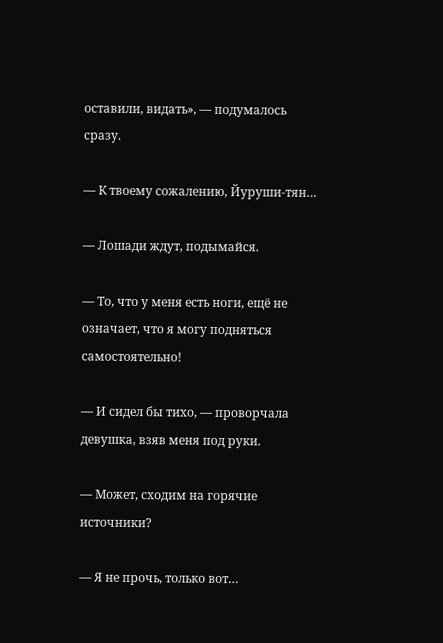оставили, видать», — подумалось сразу.

— К твоему сожалению, Йуруши-тян…

— Лошади ждут, подымайся.

— То, что у меня есть ноги, ещё не означает, что я могу подняться самостоятельно!

— И сидел бы тихо, — проворчала девушка, взяв меня под руки.

— Может, сходим на горячие источники?

— Я не прочь, только вот…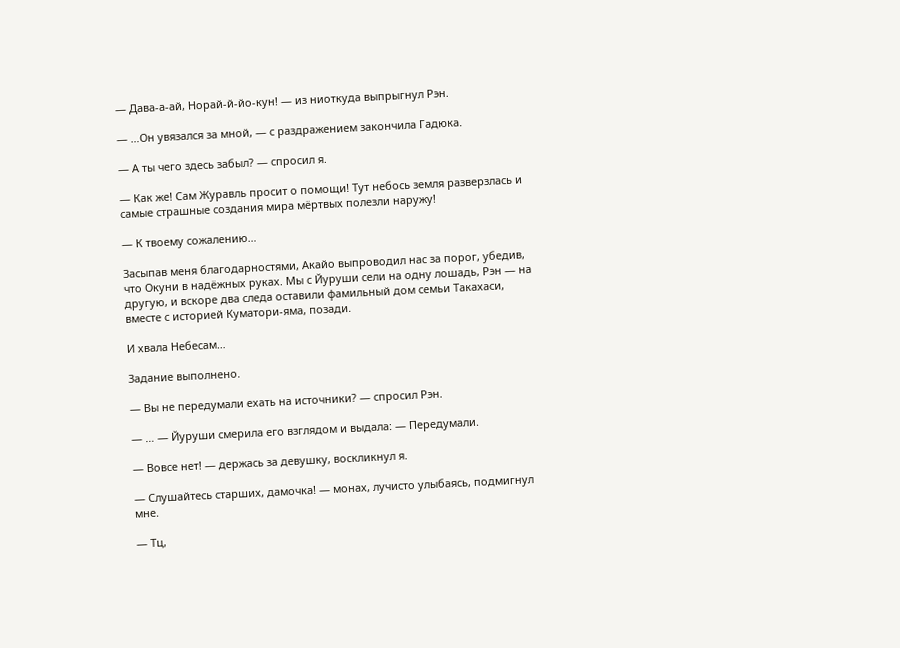— Дава-а-ай, Норай-й-йо-кун! — из ниоткуда выпрыгнул Рэн.

— …Он увязался за мной, — с раздражением закончила Гадюка.

— А ты чего здесь забыл? — спросил я.

— Как же! Сам Журавль просит о помощи! Тут небось земля разверзлась и самые страшные создания мира мёртвых полезли наружу!

— К твоему сожалению…

Засыпав меня благодарностями, Акайо выпроводил нас за порог, убедив, что Окуни в надёжных руках. Мы с Йуруши сели на одну лошадь, Рэн — на другую, и вскоре два следа оставили фамильный дом семьи Такахаси, вместе с историей Куматори-яма, позади.

И хвала Небесам…

Задание выполнено.

— Вы не передумали ехать на источники? — спросил Рэн.

— … — Йуруши смерила его взглядом и выдала: — Передумали.

— Вовсе нет! — держась за девушку, воскликнул я.

— Слушайтесь старших, дамочка! — монах, лучисто улыбаясь, подмигнул мне.

— Тц,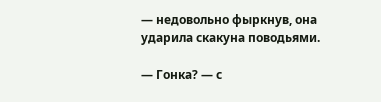— недовольно фыркнув, она ударила скакуна поводьями.

— Гонка? — с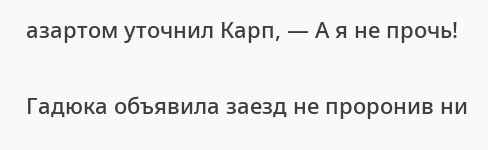азартом уточнил Карп, — А я не прочь!

Гадюка объявила заезд не проронив ни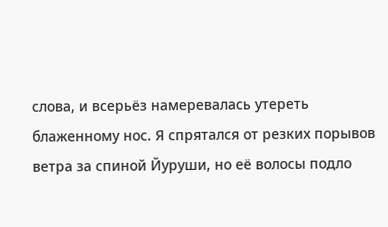слова, и всерьёз намеревалась утереть блаженному нос. Я спрятался от резких порывов ветра за спиной Йуруши, но её волосы подло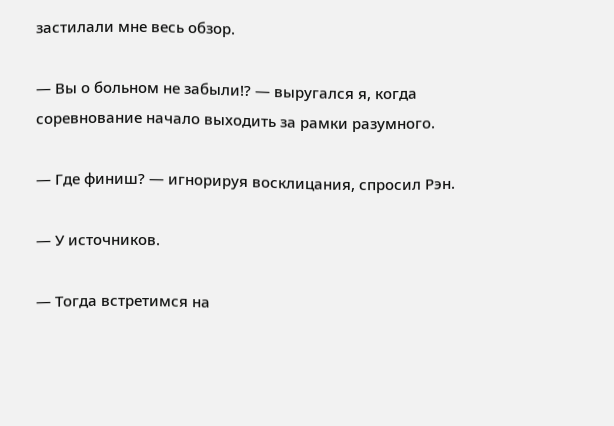застилали мне весь обзор.

— Вы о больном не забыли!? — выругался я, когда соревнование начало выходить за рамки разумного.

— Где финиш? — игнорируя восклицания, спросил Рэн.

— У источников.

— Тогда встретимся на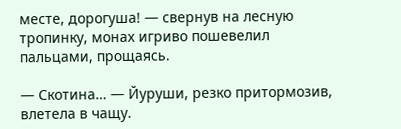месте, дорогуша! — свернув на лесную тропинку, монах игриво пошевелил пальцами, прощаясь.

— Скотина… — Йуруши, резко притормозив, влетела в чащу.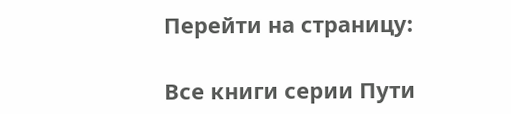Перейти на страницу:

Все книги серии Пути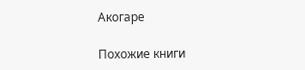Акогаре

Похожие книги